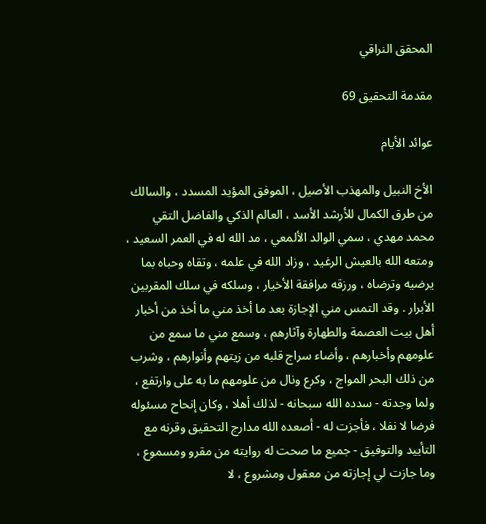المحقق النراقي

مقدمة التحقيق 69

عوائد الأيام

الأخ النبيل والمهذب الأصيل ، الموفق المؤيد المسدد ، والسالك من طرق الكمال للأرشد الأسد ، العالم الذكي والفاضل التقي محمد مهدي ، سمي الوالد الألمعي ، مد الله له في العمر السعيد ، ومتعه الله بالعيش الرغيد ، وزاد الله في علمه ، وتقاه وحباه بما يرضيه وترضاه ، ورزقه مرافقة الأخيار ، وسلكه في سلك المقربين الأبرار . وقد التمس مني الإجازة بعد ما أخذ مني ما أخذ من أخبار أهل بيت العصمة والطهارة وآثارهم ، وسمع مني ما سمع من علومهم وأخبارهم ، وأضاء سراج قلبه من زيتهم وأنوارهم ، وشرب من ذلك البحر المواج ، وكرع ونال من علومهم ما به على وارتفع ، ولما وجدته - سدده الله سبحانه - لذلك أهلا ، وكان إنحاح مسئوله فرضا لا نفلا ، فأجزت له - أصعده الله مدارج التحقيق وقرنه مع التأييد والتوفيق - جميع ما صحت له روايته من مقرو ومسموع ، وما جازت لي إجازته من معقول ومشروع ، لا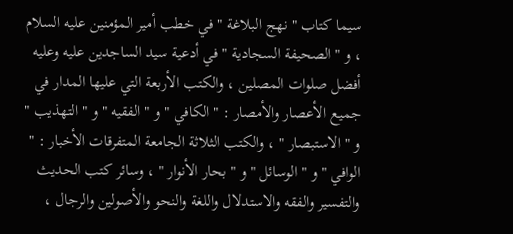سيما كتاب " نهج البلاغة " في خطب أمير المؤمنين عليه السلام ، و " الصحيفة السجادية " في أدعية سيد الساجدين عليه وعليه أفضل صلوات المصلين ، والكتب الأربعة التي عليها المدار في جميع الأعصار والأمصار : " الكافي " و " الفقيه " و " التهذيب " و " الاستبصار " ، والكتب الثلاثة الجامعة المتفرقات الأخبار : " الوافي " و " الوسائل " و " بحار الأنوار " ، وسائر كتب الحديث والتفسير والفقه والاستدلال واللغة والنحو والأصولين والرجال ،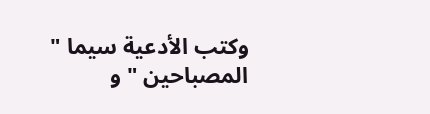وكتب الأدعية سيما " المصباحين " و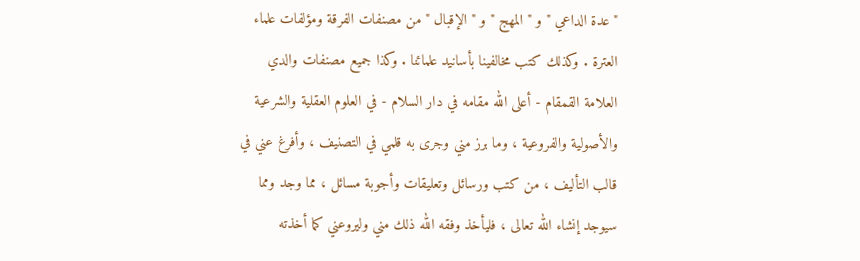" عدة الداعي " و " المهج " و " الإقبال " من مصنفات الفرقة ومؤلفات علماء العترة . وكذلك كتب مخالفينا بأسانيد علمائنا . وكذا جميع مصنفات والدي العلامة القمقام - أعلى الله مقامه في دار السلام - في العلوم العقلية والشرعية والأصولية والفروعية ، وما برز مني وجرى به قلمي في التصنيف ، وأفرغ عني في قالب التأليف ، من كتب ورسائل وتعليقات وأجوبة مسائل ، مما وجد ومما سيوجد إنشاء الله تعالى ، فليأخذ وفقه الله ذلك مني وليروعني كما أخذته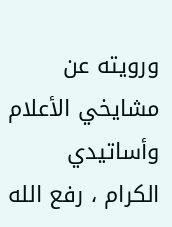ورويته عن مشايخي الأعلام وأساتيدي الكرام ، رفع الله